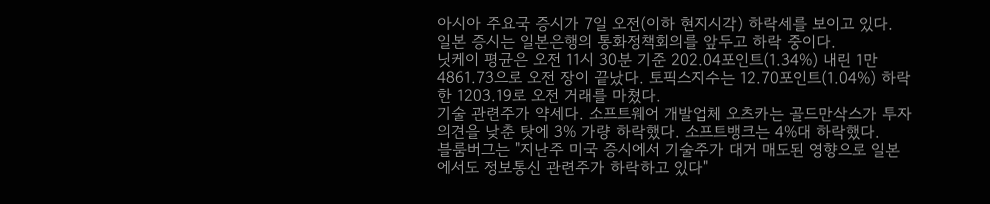아시아 주요국 증시가 7일 오전(이하 현지시각) 하락세를 보이고 있다.
일본 증시는 일본은행의 통화정책회의를 앞두고 하락 중이다.
닛케이 평균은 오전 11시 30분 기준 202.04포인트(1.34%) 내린 1만4861.73으로 오전 장이 끝났다. 토픽스지수는 12.70포인트(1.04%) 하락한 1203.19로 오전 거래를 마쳤다.
기술 관련주가 약세다. 소프트웨어 개발업체 오츠카는 골드만삭스가 투자의견을 낮춘 탓에 3% 가량 하락했다. 소프트뱅크는 4%대 하락했다.
블룸버그는 "지난주 미국 증시에서 기술주가 대거 매도된 영향으로 일본에서도 정보통신 관련주가 하락하고 있다"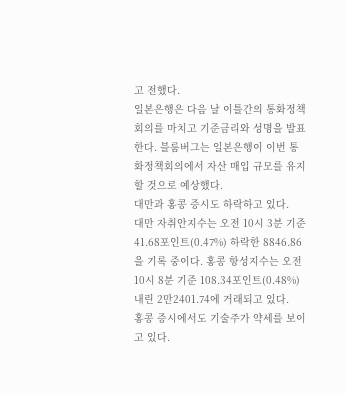고 전했다.
일본은행은 다음 날 이틀간의 통화정책회의를 마치고 기준금리와 성명을 발표한다. 블룸버그는 일본은행이 이번 통화정책회의에서 자산 매입 규모를 유지할 것으로 예상했다.
대만과 홍콩 증시도 하락하고 있다.
대만 자취안지수는 오전 10시 3분 기준 41.68포인트(0.47%) 하락한 8846.86을 기록 중이다. 홍콩 항성지수는 오전 10시 8분 기준 108.34포인트(0.48%) 내린 2만2401.74에 거래되고 있다.
홍콩 증시에서도 기술주가 약세를 보이고 있다.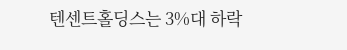텐센트홀딩스는 3%대 하락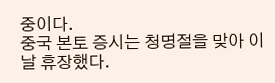중이다.
중국 본토 증시는 청명절을 맞아 이날 휴장했다.